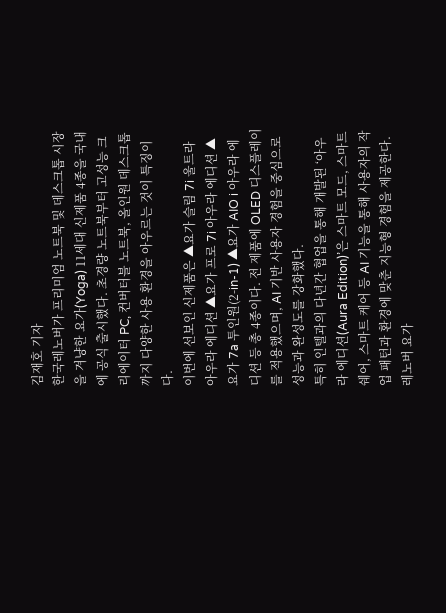김재호 기자
한국레노버가 프리미엄 노트북 및 데스크톱 시장을 겨냥한 요가(Yoga) 11세대 신제품 4종을 국내에 공식 출시했다. 초경량 노트북부터 고성능 크리에이터 PC, 컨버터블 노트북, 올인원 데스크톱까지 다양한 사용 환경을 아우르는 것이 특징이다.
이번에 선보인 신제품은 ▲요가 슬림 7i 울트라 아우라 에디션 ▲요가 프로 7i 아우라 에디션 ▲요가 7a 투인원(2-in-1) ▲요가 AIO i 아우라 에디션 등 총 4종이다. 전 제품에 OLED 디스플레이를 적용했으며, AI 기반 사용자 경험을 중심으로 성능과 완성도를 강화했다.
특히 인텔과의 다년간 협업을 통해 개발된 ‘아우라 에디션(Aura Edition)’은 스마트 모드, 스마트 쉐어, 스마트 케어 등 AI 기능을 통해 사용자의 작업 패턴과 환경에 맞춘 지능형 경험을 제공한다.
레노버 요가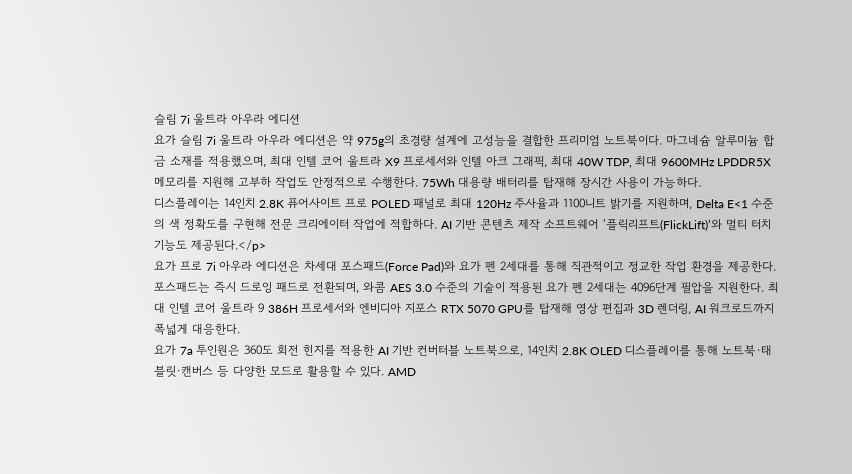슬림 7i 울트라 아우라 에디션
요가 슬림 7i 울트라 아우라 에디션은 약 975g의 초경량 설계에 고성능을 결합한 프리미엄 노트북이다. 마그네슘 알루미늄 합금 소재를 적용했으며, 최대 인텔 코어 울트라 X9 프로세서와 인텔 아크 그래픽, 최대 40W TDP, 최대 9600MHz LPDDR5X 메모리를 지원해 고부하 작업도 안정적으로 수행한다. 75Wh 대용량 배터리를 탑재해 장시간 사용이 가능하다.
디스플레이는 14인치 2.8K 퓨어사이트 프로 POLED 패널로 최대 120Hz 주사율과 1100니트 밝기를 지원하며, Delta E<1 수준의 색 정확도를 구현해 전문 크리에이터 작업에 적합하다. AI 기반 콘텐츠 제작 소프트웨어 ‘플릭리프트(FlickLift)’와 멀티 터치 기능도 제공된다.</p>
요가 프로 7i 아우라 에디션은 차세대 포스패드(Force Pad)와 요가 펜 2세대를 통해 직관적이고 정교한 작업 환경을 제공한다. 포스패드는 즉시 드로잉 패드로 전환되며, 와콤 AES 3.0 수준의 기술이 적용된 요가 펜 2세대는 4096단계 필압을 지원한다. 최대 인텔 코어 울트라 9 386H 프로세서와 엔비디아 지포스 RTX 5070 GPU를 탑재해 영상 편집과 3D 렌더링, AI 워크로드까지 폭넓게 대응한다.
요가 7a 투인원은 360도 회전 힌지를 적용한 AI 기반 컨버터블 노트북으로, 14인치 2.8K OLED 디스플레이를 통해 노트북·태블릿·캔버스 등 다양한 모드로 활용할 수 있다. AMD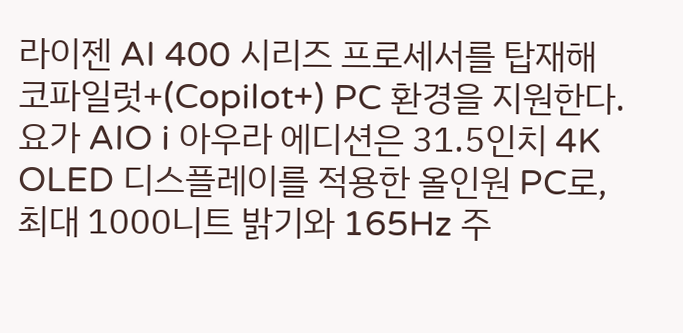라이젠 AI 400 시리즈 프로세서를 탑재해 코파일럿+(Copilot+) PC 환경을 지원한다.
요가 AIO i 아우라 에디션은 31.5인치 4K OLED 디스플레이를 적용한 올인원 PC로, 최대 1000니트 밝기와 165Hz 주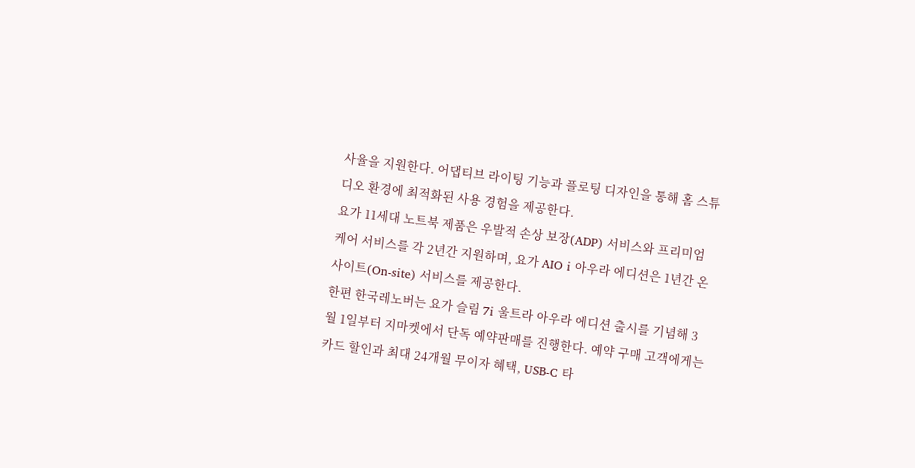사율을 지원한다. 어댑티브 라이팅 기능과 플로팅 디자인을 통해 홈 스튜디오 환경에 최적화된 사용 경험을 제공한다.
요가 11세대 노트북 제품은 우발적 손상 보장(ADP) 서비스와 프리미엄 케어 서비스를 각 2년간 지원하며, 요가 AIO i 아우라 에디션은 1년간 온사이트(On-site) 서비스를 제공한다.
한편 한국레노버는 요가 슬림 7i 울트라 아우라 에디션 출시를 기념해 3월 1일부터 지마켓에서 단독 예약판매를 진행한다. 예약 구매 고객에게는 카드 할인과 최대 24개월 무이자 혜택, USB-C 타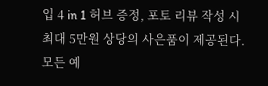입 4 in 1 허브 증정, 포토 리뷰 작성 시 최대 5만원 상당의 사은품이 제공된다. 모든 예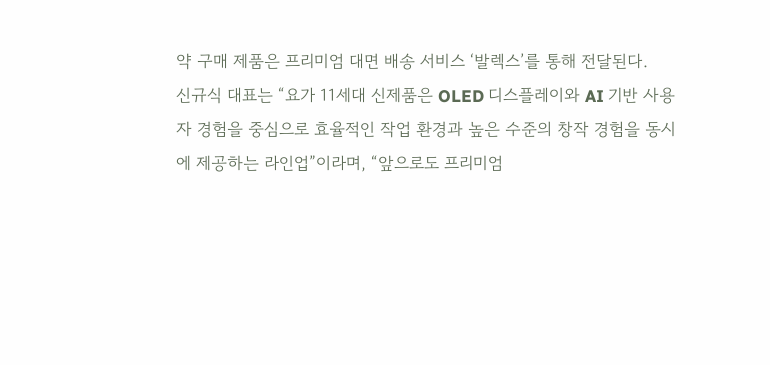약 구매 제품은 프리미엄 대면 배송 서비스 ‘발렉스’를 통해 전달된다.
신규식 대표는 “요가 11세대 신제품은 OLED 디스플레이와 AI 기반 사용자 경험을 중심으로 효율적인 작업 환경과 높은 수준의 창작 경험을 동시에 제공하는 라인업”이라며, “앞으로도 프리미엄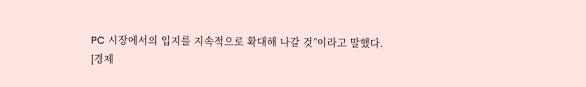PC 시장에서의 입지를 지속적으로 확대해 나갈 것”이라고 말했다.
[경제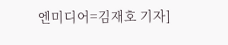엔미디어=김재호 기자]